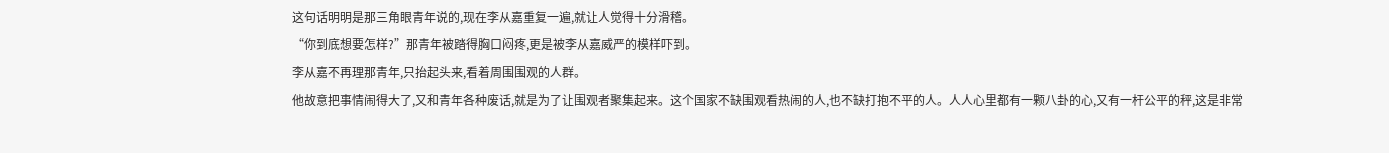这句话明明是那三角眼青年说的,现在李从嘉重复一遍,就让人觉得十分滑稽。
“你到底想要怎样?”那青年被踏得胸口闷疼,更是被李从嘉威严的模样吓到。
李从嘉不再理那青年,只抬起头来,看着周围围观的人群。
他故意把事情闹得大了,又和青年各种废话,就是为了让围观者聚集起来。这个国家不缺围观看热闹的人,也不缺打抱不平的人。人人心里都有一颗八卦的心,又有一杆公平的秤,这是非常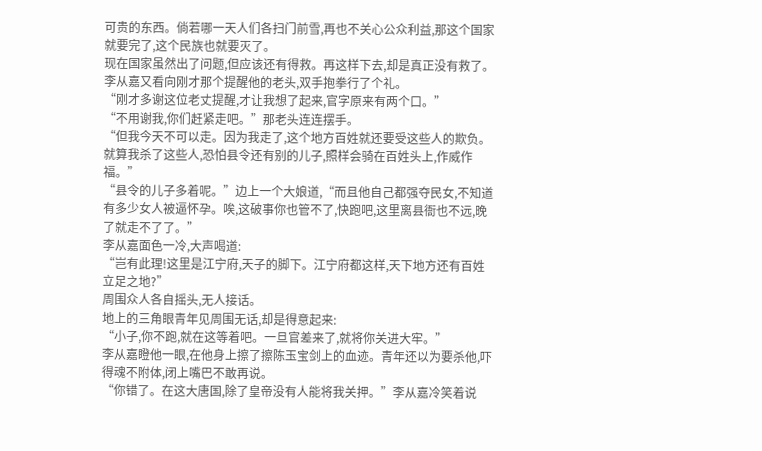可贵的东西。倘若哪一天人们各扫门前雪,再也不关心公众利益,那这个国家就要完了,这个民族也就要灭了。
现在国家虽然出了问题,但应该还有得救。再这样下去,却是真正没有救了。
李从嘉又看向刚才那个提醒他的老头,双手抱拳行了个礼。
“刚才多谢这位老丈提醒,才让我想了起来,官字原来有两个口。”
“不用谢我,你们赶紧走吧。”那老头连连摆手。
“但我今天不可以走。因为我走了,这个地方百姓就还要受这些人的欺负。就算我杀了这些人,恐怕县令还有别的儿子,照样会骑在百姓头上,作威作福。”
“县令的儿子多着呢。”边上一个大娘道,“而且他自己都强夺民女,不知道有多少女人被逼怀孕。唉,这破事你也管不了,快跑吧,这里离县衙也不远,晚了就走不了了。”
李从嘉面色一冷,大声喝道:
“岂有此理!这里是江宁府,天子的脚下。江宁府都这样,天下地方还有百姓立足之地?”
周围众人各自摇头,无人接话。
地上的三角眼青年见周围无话,却是得意起来:
“小子,你不跑,就在这等着吧。一旦官差来了,就将你关进大牢。”
李从嘉瞪他一眼,在他身上擦了擦陈玉宝剑上的血迹。青年还以为要杀他,吓得魂不附体,闭上嘴巴不敢再说。
“你错了。在这大唐国,除了皇帝没有人能将我关押。”李从嘉冷笑着说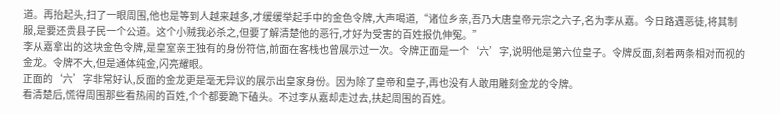道。再抬起头,扫了一眼周围,他也是等到人越来越多,才缓缓举起手中的金色令牌,大声喝道,“诸位乡亲,吾乃大唐皇帝元宗之六子,名为李从嘉。今日路遇恶徒,将其制服,是要还贵县子民一个公道。这个小贼我必杀之,但要了解清楚他的恶行,才好为受害的百姓报仇伸冤。”
李从嘉拿出的这块金色令牌,是皇室亲王独有的身份符信,前面在客栈也曾展示过一次。令牌正面是一个‘六’字,说明他是第六位皇子。令牌反面,刻着两条相对而视的金龙。令牌不大,但是通体纯金,闪亮耀眼。
正面的‘六’字非常好认,反面的金龙更是毫无异议的展示出皇家身份。因为除了皇帝和皇子,再也没有人敢用雕刻金龙的令牌。
看清楚后,慌得周围那些看热闹的百姓,个个都要跪下磕头。不过李从嘉却走过去,扶起周围的百姓。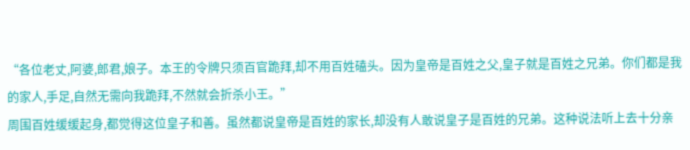“各位老丈,阿婆,郎君,娘子。本王的令牌只须百官跪拜,却不用百姓磕头。因为皇帝是百姓之父,皇子就是百姓之兄弟。你们都是我的家人,手足,自然无需向我跪拜,不然就会折杀小王。”
周围百姓缓缓起身,都觉得这位皇子和善。虽然都说皇帝是百姓的家长,却没有人敢说皇子是百姓的兄弟。这种说法听上去十分亲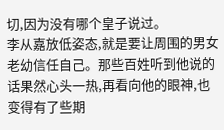切,因为没有哪个皇子说过。
李从嘉放低姿态,就是要让周围的男女老幼信任自己。那些百姓听到他说的话果然心头一热,再看向他的眼神,也变得有了些期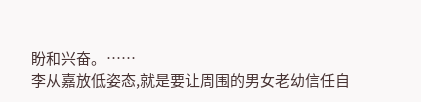盼和兴奋。……
李从嘉放低姿态,就是要让周围的男女老幼信任自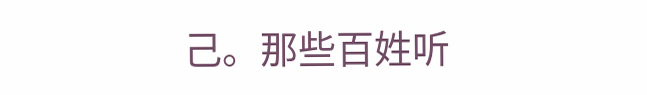己。那些百姓听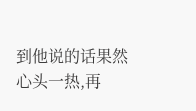到他说的话果然心头一热,再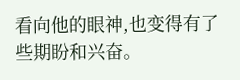看向他的眼神,也变得有了些期盼和兴奋。